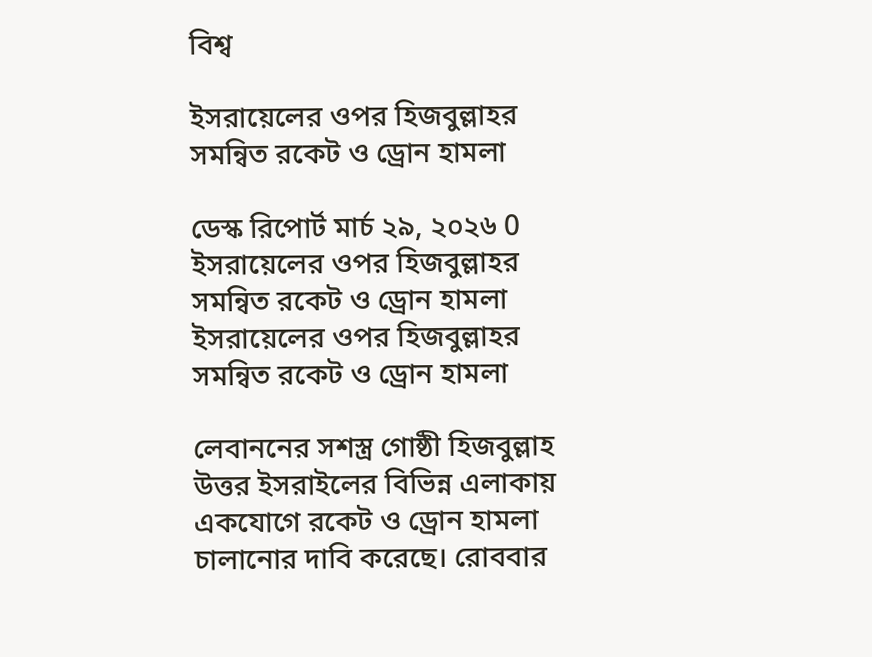বিশ্ব

ইসরায়েলের ওপর হিজবুল্লাহর সমন্বিত রকেট ও ড্রোন হামলা

ডেস্ক রিপোর্ট মার্চ ২৯, ২০২৬ 0
ইসরায়েলের ওপর হিজবুল্লাহর সমন্বিত রকেট ও ড্রোন হামলা
ইসরায়েলের ওপর হিজবুল্লাহর সমন্বিত রকেট ও ড্রোন হামলা

লেবাননের সশস্ত্র গোষ্ঠী হিজবুল্লাহ উত্তর ইসরাইলের বিভিন্ন এলাকায় একযোগে রকেট ও ড্রোন হামলা চালানোর দাবি করেছে। রোববার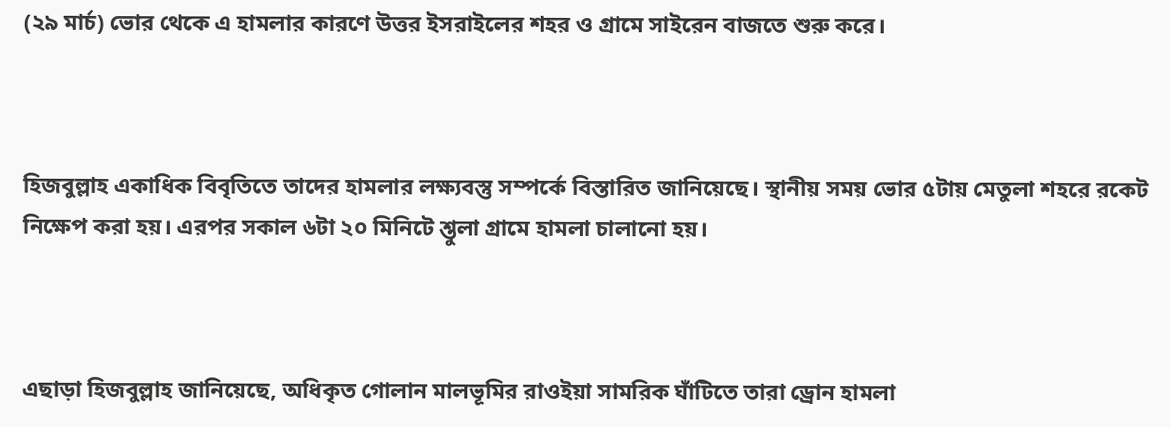(২৯ মার্চ) ভোর থেকে এ হামলার কারণে উত্তর ইসরাইলের শহর ও গ্রামে সাইরেন বাজতে শুরু করে।



হিজবুল্লাহ একাধিক বিবৃতিতে তাদের হামলার লক্ষ্যবস্তু সম্পর্কে বিস্তারিত জানিয়েছে। স্থানীয় সময় ভোর ৫টায় মেতুলা শহরে রকেট নিক্ষেপ করা হয়। এরপর সকাল ৬টা ২০ মিনিটে শ্তুলা গ্রামে হামলা চালানো হয়।



এছাড়া হিজবুল্লাহ জানিয়েছে, অধিকৃত গোলান মালভূমির রাওইয়া সামরিক ঘাঁটিতে তারা ড্রোন হামলা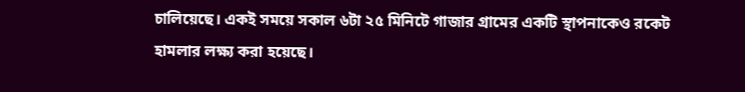চালিয়েছে। একই সময়ে সকাল ৬টা ২৫ মিনিটে গাজার গ্রামের একটি স্থাপনাকেও রকেট হামলার লক্ষ্য করা হয়েছে।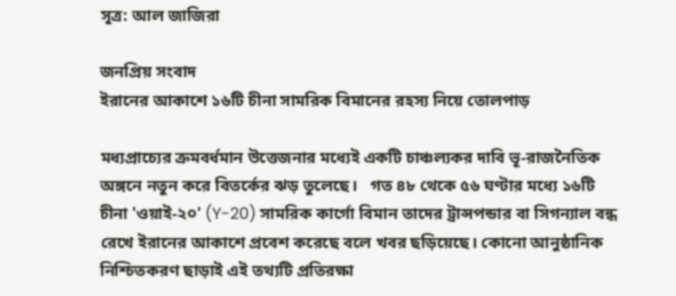সূত্র: আল জাজিরা

জনপ্রিয় সংবাদ
ইরানের আকাশে ১৬টি চীনা সামরিক বিমানের রহস্য নিয়ে তোলপাড়

মধ্যপ্রাচ্যের ক্রমবর্ধমান উত্তেজনার মধ্যেই একটি চাঞ্চল্যকর দাবি ভূ-রাজনৈতিক অঙ্গনে নতুন করে বিতর্কের ঝড় তুলেছে।   গত ৪৮ থেকে ৫৬ ঘণ্টার মধ্যে ১৬টি চীনা 'ওয়াই-২০' (Y-20) সামরিক কার্গো বিমান তাদের ট্রান্সপন্ডার বা সিগন্যাল বন্ধ রেখে ইরানের আকাশে প্রবেশ করেছে বলে খবর ছড়িয়েছে। কোনো আনুষ্ঠানিক নিশ্চিতকরণ ছাড়াই এই তথ্যটি প্রতিরক্ষা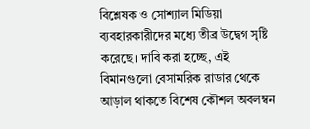বিশ্লেষক ও সোশ্যাল মিডিয়া ব্যবহারকারীদের মধ্যে তীব্র উদ্বেগ সৃষ্টি করেছে। দাবি করা হচ্ছে, এই বিমানগুলো বেসামরিক রাডার থেকে আড়াল থাকতে বিশেষ কৌশল অবলম্বন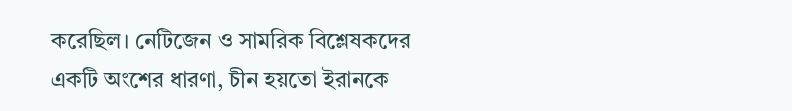করেছিল। নেটিজেন ও সামরিক বিশ্লেষকদের একটি অংশের ধারণা, চীন হয়তো ইরানকে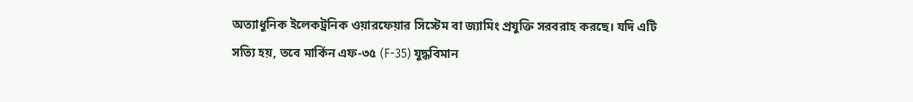অত্যাধুনিক ইলেকট্রনিক ওয়ারফেয়ার সিস্টেম বা জ্যামিং প্রযুক্তি সরবরাহ করছে। যদি এটি সত্যি হয়, তবে মার্কিন এফ-৩৫ (F-35) যুদ্ধবিমান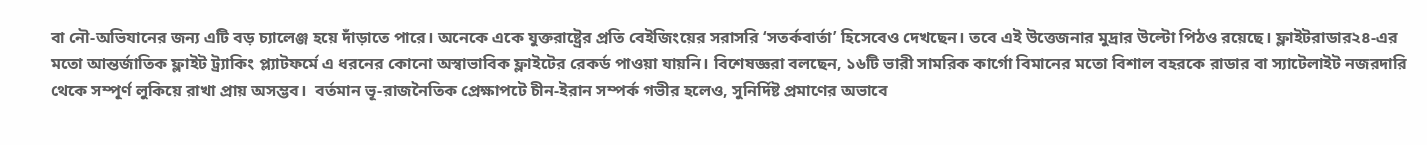বা নৌ-অভিযানের জন্য এটি বড় চ্যালেঞ্জ হয়ে দাঁড়াতে পারে। অনেকে একে যুক্তরাষ্ট্রের প্রতি বেইজিংয়ের সরাসরি ‘সতর্কবার্তা’ হিসেবেও দেখছেন। তবে এই উত্তেজনার মুদ্রার উল্টো পিঠও রয়েছে। ফ্লাইটরাডার২৪-এর মতো আন্তর্জাতিক ফ্লাইট ট্র্যাকিং প্ল্যাটফর্মে এ ধরনের কোনো অস্বাভাবিক ফ্লাইটের রেকর্ড পাওয়া যায়নি। বিশেষজ্ঞরা বলছেন, ১৬টি ভারী সামরিক কার্গো বিমানের মতো বিশাল বহরকে রাডার বা স্যাটেলাইট নজরদারি থেকে সম্পূর্ণ লুকিয়ে রাখা প্রায় অসম্ভব।  বর্তমান ভূ-রাজনৈতিক প্রেক্ষাপটে চীন-ইরান সম্পর্ক গভীর হলেও, সুনির্দিষ্ট প্রমাণের অভাবে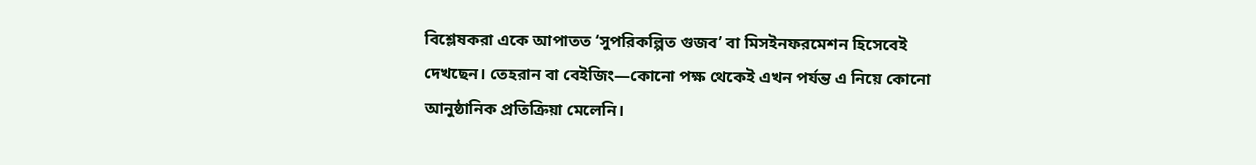বিশ্লেষকরা একে আপাতত ‘সুপরিকল্পিত গুজব’ বা মিসইনফরমেশন হিসেবেই দেখছেন। তেহরান বা বেইজিং—কোনো পক্ষ থেকেই এখন পর্যন্ত এ নিয়ে কোনো আনুষ্ঠানিক প্রতিক্রিয়া মেলেনি।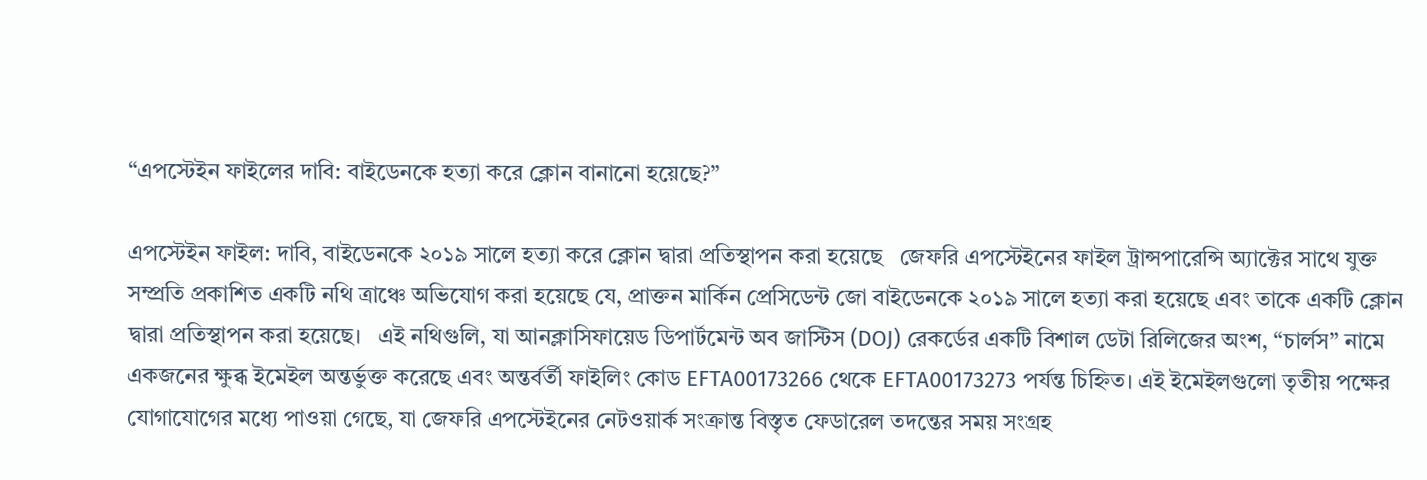“এপস্টেইন ফাইলের দাবি: বাইডেনকে হত্যা করে ক্লোন বানানো হয়েছে?”

এপস্টেইন ফাইল: দাবি, বাইডেনকে ২০১৯ সালে হত্যা করে ক্লোন দ্বারা প্রতিস্থাপন করা হয়েছে   জেফরি এপস্টেইনের ফাইল ট্রান্সপারেন্সি অ্যাক্টের সাথে যুক্ত সম্প্রতি প্রকাশিত একটি নথি ত্রাঞ্চে অভিযোগ করা হয়েছে যে, প্রাক্তন মার্কিন প্রেসিডেন্ট জো বাইডেনকে ২০১৯ সালে হত্যা করা হয়েছে এবং তাকে একটি ক্লোন দ্বারা প্রতিস্থাপন করা হয়েছে।   এই নথিগুলি, যা আনক্লাসিফায়েড ডিপার্টমেন্ট অব জাস্টিস (DOJ) রেকর্ডের একটি বিশাল ডেটা রিলিজের অংশ, “চার্লস” নামে একজনের ক্ষুব্ধ ইমেইল অন্তর্ভুক্ত করেছে এবং অন্তর্বর্তী ফাইলিং কোড EFTA00173266 থেকে EFTA00173273 পর্যন্ত চিহ্নিত। এই ইমেইলগুলো তৃতীয় পক্ষের যোগাযোগের মধ্যে পাওয়া গেছে, যা জেফরি এপস্টেইনের নেটওয়ার্ক সংক্রান্ত বিস্তৃত ফেডারেল তদন্তের সময় সংগ্রহ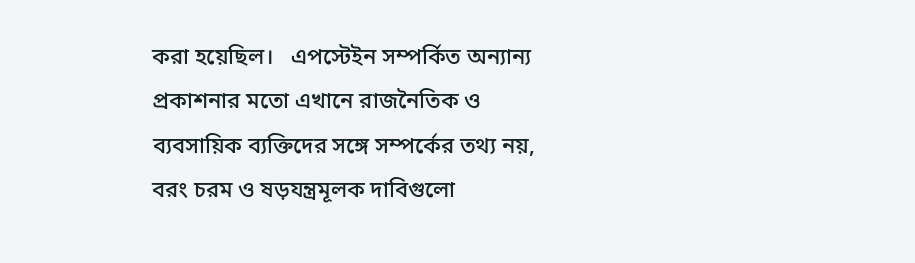করা হয়েছিল।   এপস্টেইন সম্পর্কিত অন্যান্য প্রকাশনার মতো এখানে রাজনৈতিক ও ব্যবসায়িক ব্যক্তিদের সঙ্গে সম্পর্কের তথ্য নয়, বরং চরম ও ষড়যন্ত্রমূলক দাবিগুলো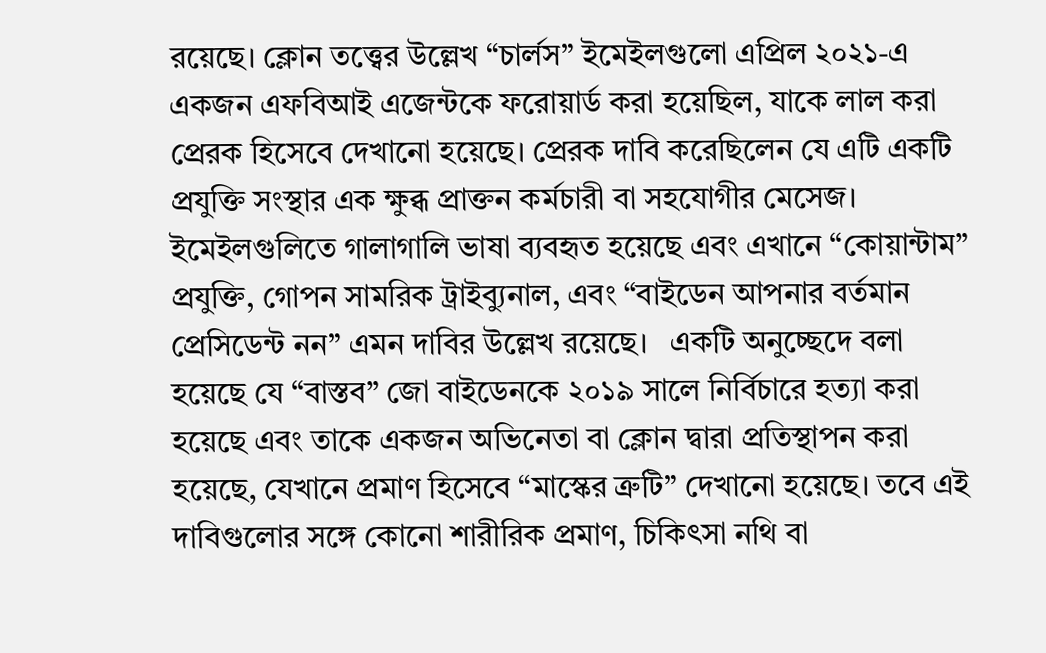রয়েছে। ক্লোন তত্ত্বের উল্লেখ “চার্লস” ইমেইলগুলো এপ্রিল ২০২১-এ একজন এফবিআই এজেন্টকে ফরোয়ার্ড করা হয়েছিল, যাকে লাল করা প্রেরক হিসেবে দেখানো হয়েছে। প্রেরক দাবি করেছিলেন যে এটি একটি প্রযুক্তি সংস্থার এক ক্ষুব্ধ প্রাক্তন কর্মচারী বা সহযোগীর মেসেজ। ইমেইলগুলিতে গালাগালি ভাষা ব্যবহৃত হয়েছে এবং এখানে “কোয়ান্টাম” প্রযুক্তি, গোপন সামরিক ট্রাইব্যুনাল, এবং “বাইডেন আপনার বর্তমান প্রেসিডেন্ট নন” এমন দাবির উল্লেখ রয়েছে।   একটি অনুচ্ছেদে বলা হয়েছে যে “বাস্তব” জো বাইডেনকে ২০১৯ সালে নির্বিচারে হত্যা করা হয়েছে এবং তাকে একজন অভিনেতা বা ক্লোন দ্বারা প্রতিস্থাপন করা হয়েছে, যেখানে প্রমাণ হিসেবে “মাস্কের ত্রুটি” দেখানো হয়েছে। তবে এই দাবিগুলোর সঙ্গে কোনো শারীরিক প্রমাণ, চিকিৎসা নথি বা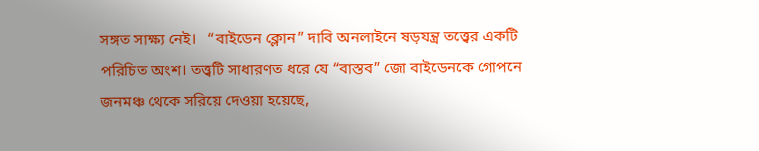সঙ্গত সাক্ষ্য নেই।   “বাইডেন ক্লোন” দাবি অনলাইনে ষড়যন্ত্র তত্ত্বের একটি পরিচিত অংশ। তত্ত্বটি সাধারণত ধরে যে “বাস্তব” জো বাইডেনকে গোপনে জনমঞ্চ থেকে সরিয়ে দেওয়া হয়েছে,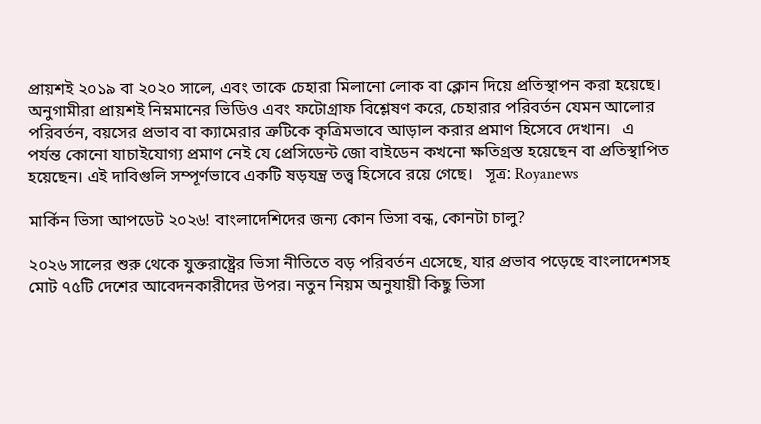প্রায়শই ২০১৯ বা ২০২০ সালে, এবং তাকে চেহারা মিলানো লোক বা ক্লোন দিয়ে প্রতিস্থাপন করা হয়েছে।   অনুগামীরা প্রায়শই নিম্নমানের ভিডিও এবং ফটোগ্রাফ বিশ্লেষণ করে, চেহারার পরিবর্তন যেমন আলোর পরিবর্তন, বয়সের প্রভাব বা ক্যামেরার ত্রুটিকে কৃত্রিমভাবে আড়াল করার প্রমাণ হিসেবে দেখান।   এ পর্যন্ত কোনো যাচাইযোগ্য প্রমাণ নেই যে প্রেসিডেন্ট জো বাইডেন কখনো ক্ষতিগ্রস্ত হয়েছেন বা প্রতিস্থাপিত হয়েছেন। এই দাবিগুলি সম্পূর্ণভাবে একটি ষড়যন্ত্র তত্ত্ব হিসেবে রয়ে গেছে।   সূত্র: Royanews

মার্কিন ভিসা আপডেট ২০২৬! বাংলাদেশিদের জন্য কোন ভিসা বন্ধ, কোনটা চালু?

২০২৬ সালের শুরু থেকে যুক্তরাষ্ট্রের ভিসা নীতিতে বড় পরিবর্তন এসেছে, যার প্রভাব পড়েছে বাংলাদেশসহ মোট ৭৫টি দেশের আবেদনকারীদের উপর। নতুন নিয়ম অনুযায়ী কিছু ভিসা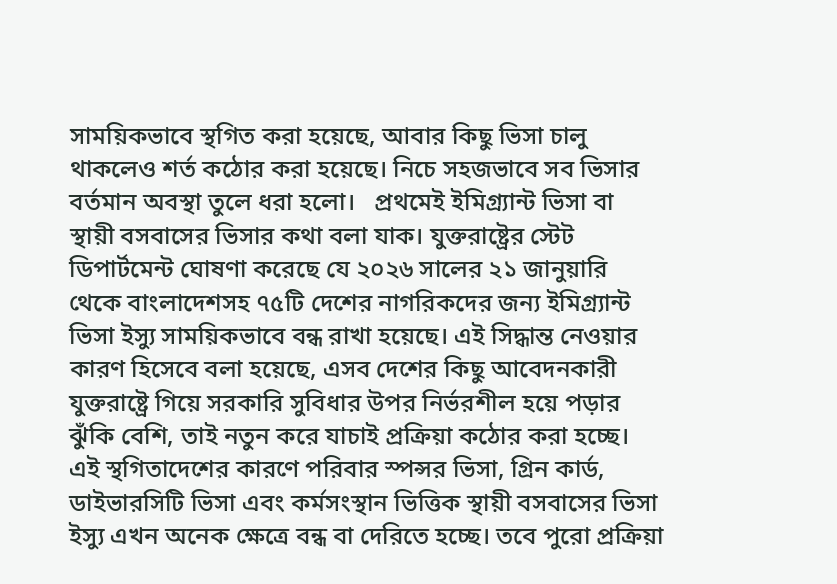সাময়িকভাবে স্থগিত করা হয়েছে, আবার কিছু ভিসা চালু থাকলেও শর্ত কঠোর করা হয়েছে। নিচে সহজভাবে সব ভিসার বর্তমান অবস্থা তুলে ধরা হলো।   প্রথমেই ইমিগ্র্যান্ট ভিসা বা স্থায়ী বসবাসের ভিসার কথা বলা যাক। যুক্তরাষ্ট্রের স্টেট ডিপার্টমেন্ট ঘোষণা করেছে যে ২০২৬ সালের ২১ জানুয়ারি থেকে বাংলাদেশসহ ৭৫টি দেশের নাগরিকদের জন্য ইমিগ্র্যান্ট ভিসা ইস্যু সাময়িকভাবে বন্ধ রাখা হয়েছে। এই সিদ্ধান্ত নেওয়ার কারণ হিসেবে বলা হয়েছে, এসব দেশের কিছু আবেদনকারী যুক্তরাষ্ট্রে গিয়ে সরকারি সুবিধার উপর নির্ভরশীল হয়ে পড়ার ঝুঁকি বেশি, তাই নতুন করে যাচাই প্রক্রিয়া কঠোর করা হচ্ছে।   এই স্থগিতাদেশের কারণে পরিবার স্পন্সর ভিসা, গ্রিন কার্ড, ডাইভারসিটি ভিসা এবং কর্মসংস্থান ভিত্তিক স্থায়ী বসবাসের ভিসা ইস্যু এখন অনেক ক্ষেত্রে বন্ধ বা দেরিতে হচ্ছে। তবে পুরো প্রক্রিয়া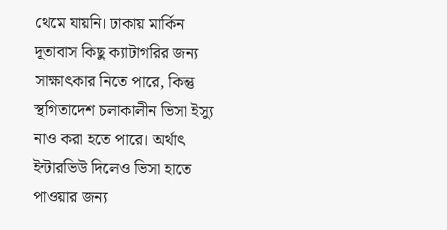থেমে যায়নি। ঢাকায় মার্কিন দূতাবাস কিছু ক্যাটাগরির জন্য সাক্ষাৎকার নিতে পারে, কিন্তু স্থগিতাদেশ চলাকালীন ভিসা ইস্যু নাও করা হতে পারে। অর্থাৎ ইন্টারভিউ দিলেও ভিসা হাতে পাওয়ার জন্য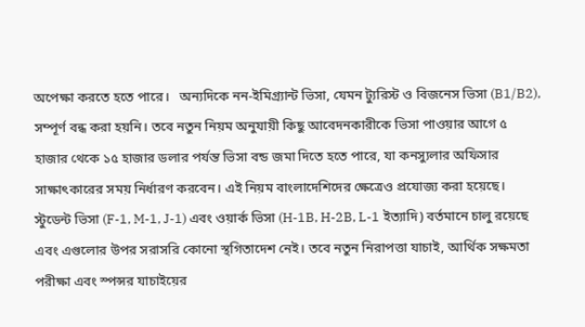অপেক্ষা করতে হতে পারে।   অন্যদিকে নন-ইমিগ্র্যান্ট ভিসা, যেমন ট্যুরিস্ট ও বিজনেস ভিসা (B1/B2), সম্পূর্ণ বন্ধ করা হয়নি। তবে নতুন নিয়ম অনুযায়ী কিছু আবেদনকারীকে ভিসা পাওয়ার আগে ৫ হাজার থেকে ১৫ হাজার ডলার পর্যন্ত ভিসা বন্ড জমা দিতে হতে পারে, যা কনস্যুলার অফিসার সাক্ষাৎকারের সময় নির্ধারণ করবেন। এই নিয়ম বাংলাদেশিদের ক্ষেত্রেও প্রযোজ্য করা হয়েছে।   স্টুডেন্ট ভিসা (F-1, M-1, J-1) এবং ওয়ার্ক ভিসা (H-1B, H-2B, L-1 ইত্যাদি) বর্তমানে চালু রয়েছে এবং এগুলোর উপর সরাসরি কোনো স্থগিতাদেশ নেই। তবে নতুন নিরাপত্তা যাচাই, আর্থিক সক্ষমতা পরীক্ষা এবং স্পন্সর যাচাইয়ের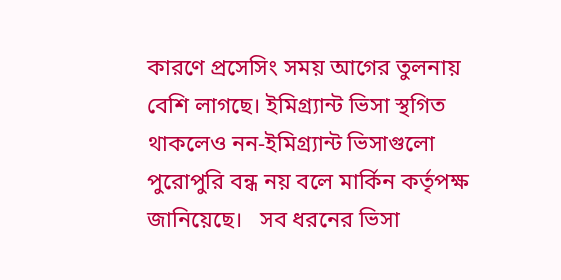কারণে প্রসেসিং সময় আগের তুলনায় বেশি লাগছে। ইমিগ্র্যান্ট ভিসা স্থগিত থাকলেও নন-ইমিগ্র্যান্ট ভিসাগুলো পুরোপুরি বন্ধ নয় বলে মার্কিন কর্তৃপক্ষ জানিয়েছে।   সব ধরনের ভিসা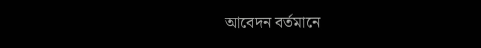আবেদন বর্তমানে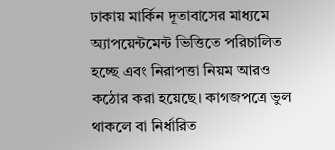ঢাকায় মার্কিন দূতাবাসের মাধ্যমে অ্যাপয়েন্টমেন্ট ভিত্তিতে পরিচালিত হচ্ছে এবং নিরাপত্তা নিয়ম আরও কঠোর করা হয়েছে। কাগজপত্রে ভুল থাকলে বা নির্ধারিত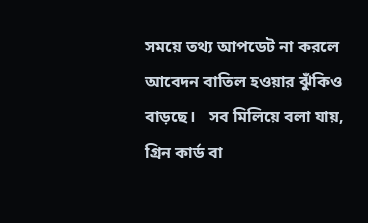সময়ে তথ্য আপডেট না করলে আবেদন বাতিল হওয়ার ঝুঁকিও বাড়ছে।   সব মিলিয়ে বলা যায়, গ্রিন কার্ড বা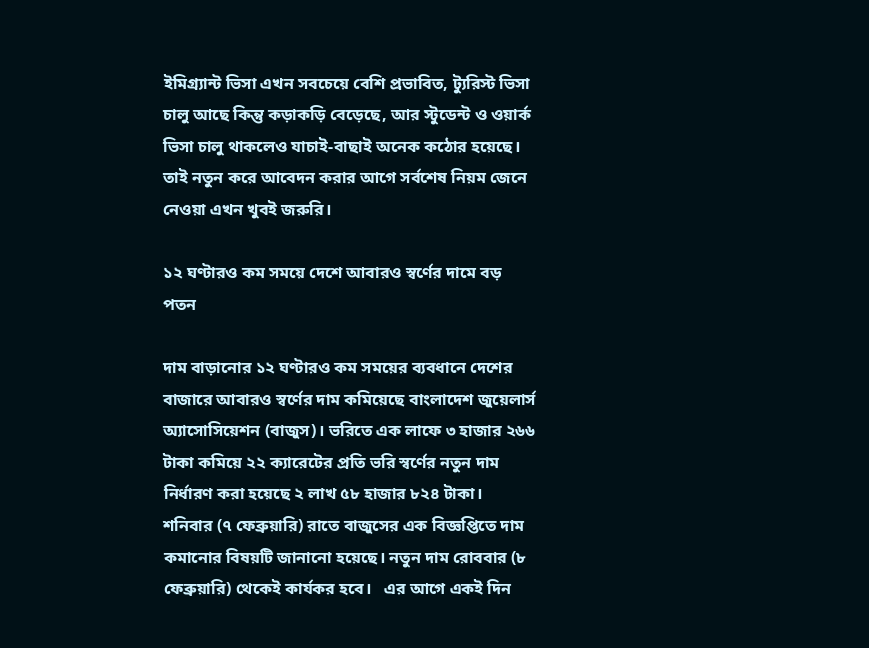ইমিগ্র্যান্ট ভিসা এখন সবচেয়ে বেশি প্রভাবিত, ট্যুরিস্ট ভিসা চালু আছে কিন্তু কড়াকড়ি বেড়েছে, আর স্টুডেন্ট ও ওয়ার্ক ভিসা চালু থাকলেও যাচাই-বাছাই অনেক কঠোর হয়েছে। তাই নতুন করে আবেদন করার আগে সর্বশেষ নিয়ম জেনে নেওয়া এখন খুবই জরুরি।

১২ ঘণ্টারও কম সময়ে দেশে আবারও স্বর্ণের দামে বড় পতন

দাম বাড়ানোর ১২ ঘণ্টারও কম সময়ের ব্যবধানে দেশের বাজারে আবারও স্বর্ণের দাম কমিয়েছে বাংলাদেশ জুয়েলার্স অ্যাসোসিয়েশন (বাজুস)। ভরিতে এক লাফে ৩ হাজার ২৬৬ টাকা কমিয়ে ২২ ক্যারেটের প্রতি ভরি স্বর্ণের নতুন দাম নির্ধারণ করা হয়েছে ২ লাখ ৫৮ হাজার ৮২৪ টাকা।   শনিবার (৭ ফেব্রুয়ারি) রাতে বাজুসের এক বিজ্ঞপ্তিতে দাম কমানোর বিষয়টি জানানো হয়েছে। নতুন দাম রোববার (৮ ফেব্রুয়ারি) থেকেই কার্যকর হবে।   এর আগে একই দিন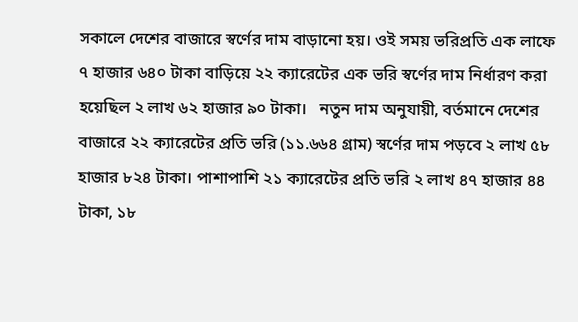সকালে দেশের বাজারে স্বর্ণের দাম বাড়ানো হয়। ওই সময় ভরিপ্রতি এক লাফে ৭ হাজার ৬৪০ টাকা বাড়িয়ে ২২ ক্যারেটের এক ভরি স্বর্ণের দাম নির্ধারণ করা হয়েছিল ২ লাখ ৬২ হাজার ৯০ টাকা।   নতুন দাম অনুযায়ী, বর্তমানে দেশের বাজারে ২২ ক্যারেটের প্রতি ভরি (১১.৬৬৪ গ্রাম) স্বর্ণের দাম পড়বে ২ লাখ ৫৮ হাজার ৮২৪ টাকা। পাশাপাশি ২১ ক্যারেটের প্রতি ভরি ২ লাখ ৪৭ হাজার ৪৪ টাকা, ১৮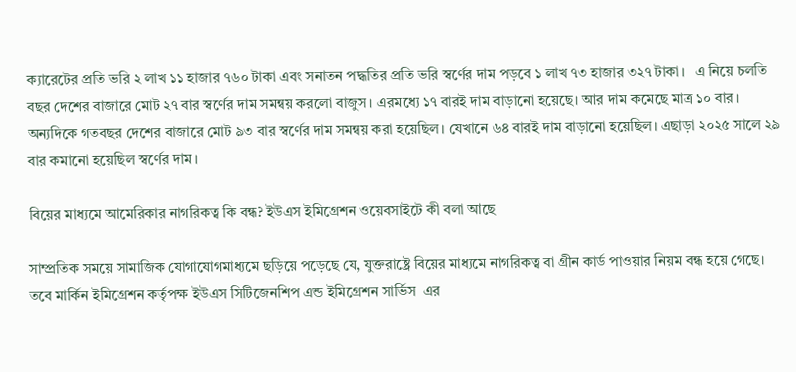ক্যারেটের প্রতি ভরি ২ লাখ ১১ হাজার ৭৬০ টাকা এবং সনাতন পদ্ধতির প্রতি ভরি স্বর্ণের দাম পড়বে ১ লাখ ৭৩ হাজার ৩২৭ টাকা।   এ নিয়ে চলতি বছর দেশের বাজারে মোট ২৭ বার স্বর্ণের দাম সমন্বয় করলো বাজুস। এরমধ্যে ১৭ বারই দাম বাড়ানো হয়েছে। আর দাম কমেছে মাত্র ১০ বার। অন্যদিকে গতবছর দেশের বাজারে মোট ৯৩ বার স্বর্ণের দাম সমন্বয় করা হয়েছিল। যেখানে ৬৪ বারই দাম বাড়ানো হয়েছিল। এছাড়া ২০২৫ সালে ২৯ বার কমানো হয়েছিল স্বর্ণের দাম।

বিয়ের মাধ্যমে আমেরিকার নাগরিকত্ব কি বন্ধ? ইউএস ইমিগ্রেশন ওয়েবসাইটে কী বলা আছে

সাম্প্রতিক সময়ে সামাজিক যোগাযোগমাধ্যমে ছড়িয়ে পড়েছে যে, যুক্তরাষ্ট্রে বিয়ের মাধ্যমে নাগরিকত্ব বা গ্রীন কার্ড পাওয়ার নিয়ম বন্ধ হয়ে গেছে। তবে মার্কিন ইমিগ্রেশন কর্তৃপক্ষ ইউএস সিটিজেনশিপ এন্ড ইমিগ্রেশন সার্ভিস  এর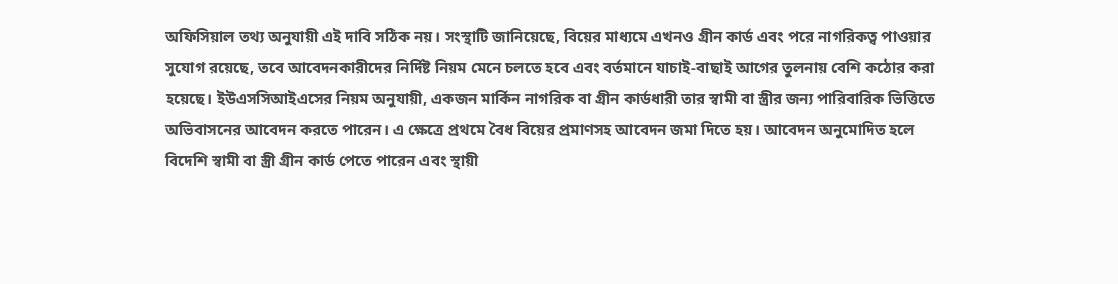অফিসিয়াল তথ্য অনুযায়ী এই দাবি সঠিক নয়। সংস্থাটি জানিয়েছে, বিয়ের মাধ্যমে এখনও গ্রীন কার্ড এবং পরে নাগরিকত্ব পাওয়ার সুযোগ রয়েছে, তবে আবেদনকারীদের নির্দিষ্ট নিয়ম মেনে চলতে হবে এবং বর্তমানে যাচাই-বাছাই আগের তুলনায় বেশি কঠোর করা হয়েছে। ইউএসসিআইএসের নিয়ম অনুযায়ী, একজন মার্কিন নাগরিক বা গ্রীন কার্ডধারী তার স্বামী বা স্ত্রীর জন্য পারিবারিক ভিত্তিতে অভিবাসনের আবেদন করতে পারেন। এ ক্ষেত্রে প্রথমে বৈধ বিয়ের প্রমাণসহ আবেদন জমা দিতে হয়। আবেদন অনুমোদিত হলে বিদেশি স্বামী বা স্ত্রী গ্রীন কার্ড পেতে পারেন এবং স্থায়ী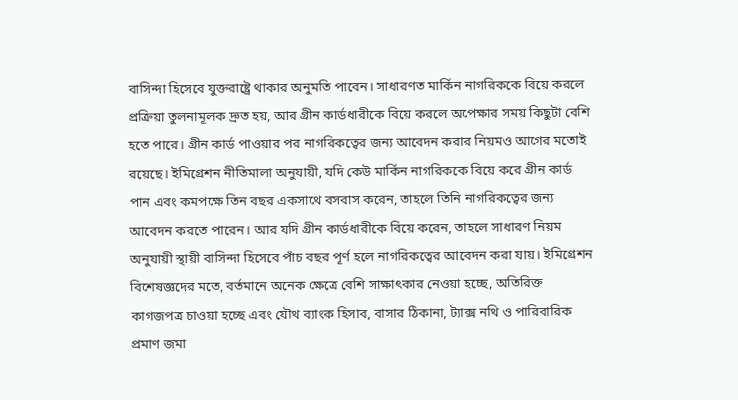বাসিন্দা হিসেবে যুক্তরাষ্ট্রে থাকার অনুমতি পাবেন। সাধারণত মার্কিন নাগরিককে বিয়ে করলে প্রক্রিয়া তুলনামূলক দ্রুত হয়, আর গ্রীন কার্ডধারীকে বিয়ে করলে অপেক্ষার সময় কিছুটা বেশি হতে পারে। গ্রীন কার্ড পাওয়ার পর নাগরিকত্বের জন্য আবেদন করার নিয়মও আগের মতোই রয়েছে। ইমিগ্রেশন নীতিমালা অনুযায়ী, যদি কেউ মার্কিন নাগরিককে বিয়ে করে গ্রীন কার্ড পান এবং কমপক্ষে তিন বছর একসাথে বসবাস করেন, তাহলে তিনি নাগরিকত্বের জন্য আবেদন করতে পারেন। আর যদি গ্রীন কার্ডধারীকে বিয়ে করেন, তাহলে সাধারণ নিয়ম অনুযায়ী স্থায়ী বাসিন্দা হিসেবে পাঁচ বছর পূর্ণ হলে নাগরিকত্বের আবেদন করা যায়। ইমিগ্রেশন বিশেষজ্ঞদের মতে, বর্তমানে অনেক ক্ষেত্রে বেশি সাক্ষাৎকার নেওয়া হচ্ছে, অতিরিক্ত কাগজপত্র চাওয়া হচ্ছে এবং যৌথ ব্যাংক হিসাব, বাসার ঠিকানা, ট্যাক্স নথি ও পারিবারিক প্রমাণ জমা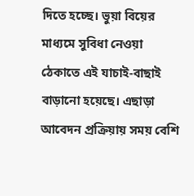দিতে হচ্ছে। ভুয়া বিয়ের মাধ্যমে সুবিধা নেওয়া ঠেকাতে এই যাচাই-বাছাই বাড়ানো হয়েছে। এছাড়া আবেদন প্রক্রিয়ায় সময় বেশি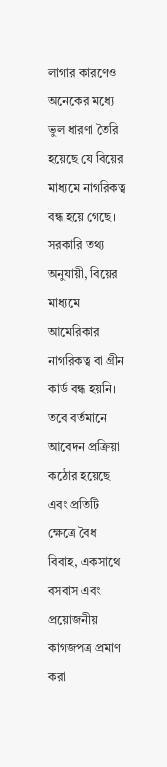লাগার কারণেও অনেকের মধ্যে ভুল ধারণা তৈরি হয়েছে যে বিয়ের মাধ্যমে নাগরিকত্ব বন্ধ হয়ে গেছে। সরকারি তথ্য অনুযায়ী, বিয়ের মাধ্যমে আমেরিকার নাগরিকত্ব বা গ্রীন কার্ড বন্ধ হয়নি। তবে বর্তমানে আবেদন প্রক্রিয়া কঠোর হয়েছে এবং প্রতিটি ক্ষেত্রে বৈধ বিবাহ, একসাথে বসবাস এবং প্রয়োজনীয় কাগজপত্র প্রমাণ করা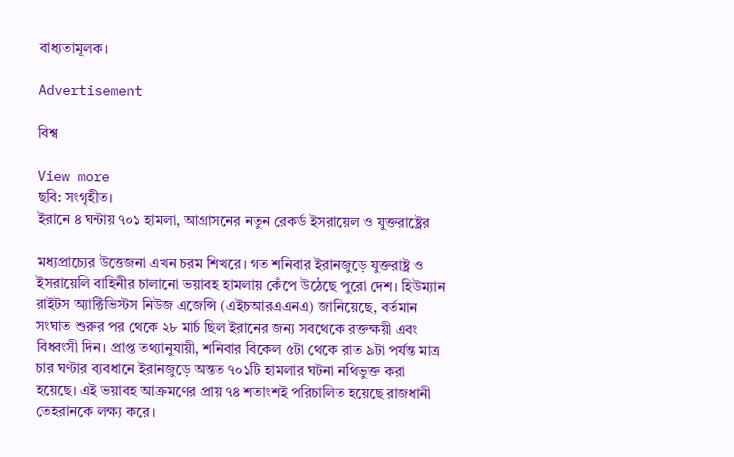বাধ্যতামূলক।

Advertisement

বিশ্ব

View more
ছবি: সংগৃহীত।
ইরানে ৪ ঘন্টায় ৭০১ হামলা, আগ্রাসনের নতুন রেকর্ড ইসরায়েল ও যুক্তরাষ্ট্রের

মধ্যপ্রাচ্যের উত্তেজনা এখন চরম শিখরে। গত শনিবার ইরানজুড়ে যুক্তরাষ্ট্র ও ইসরায়েলি বাহিনীর চালানো ভয়াবহ হামলায় কেঁপে উঠেছে পুরো দেশ। হিউম্যান রাইটস অ্যাক্টিভিস্টস নিউজ এজেন্সি (এইচআরএএনএ) জানিয়েছে, বর্তমান সংঘাত শুরুর পর থেকে ২৮ মার্চ ছিল ইরানের জন্য সবথেকে রক্তক্ষয়ী এবং বিধ্বংসী দিন। প্রাপ্ত তথ্যানুযায়ী, শনিবার বিকেল ৫টা থেকে রাত ৯টা পর্যন্ত মাত্র চার ঘণ্টার ব্যবধানে ইরানজুড়ে অন্তত ৭০১টি হামলার ঘটনা নথিভুক্ত করা হয়েছে। এই ভয়াবহ আক্রমণের প্রায় ৭৪ শতাংশই পরিচালিত হয়েছে রাজধানী তেহরানকে লক্ষ্য করে।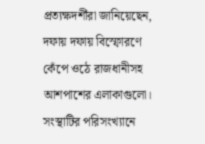প্রত্যক্ষদর্শীরা জানিয়েছেন, দফায় দফায় বিস্ফোরণে কেঁপে ওঠে রাজধানীসহ আশপাশের এলাকাগুলো। সংস্থাটির পরিসংখ্যানে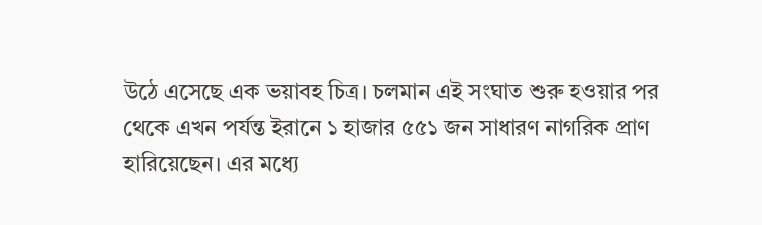উঠে এসেছে এক ভয়াবহ চিত্র। চলমান এই সংঘাত শুরু হওয়ার পর থেকে এখন পর্যন্ত ইরানে ১ হাজার ৫৫১ জন সাধারণ নাগরিক প্রাণ হারিয়েছেন। এর মধ্যে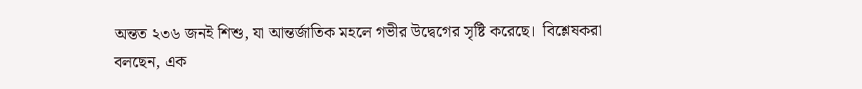অন্তত ২৩৬ জনই শিশু, যা আন্তর্জাতিক মহলে গভীর উদ্বেগের সৃষ্টি করেছে।  বিশ্লেষকরা বলছেন, এক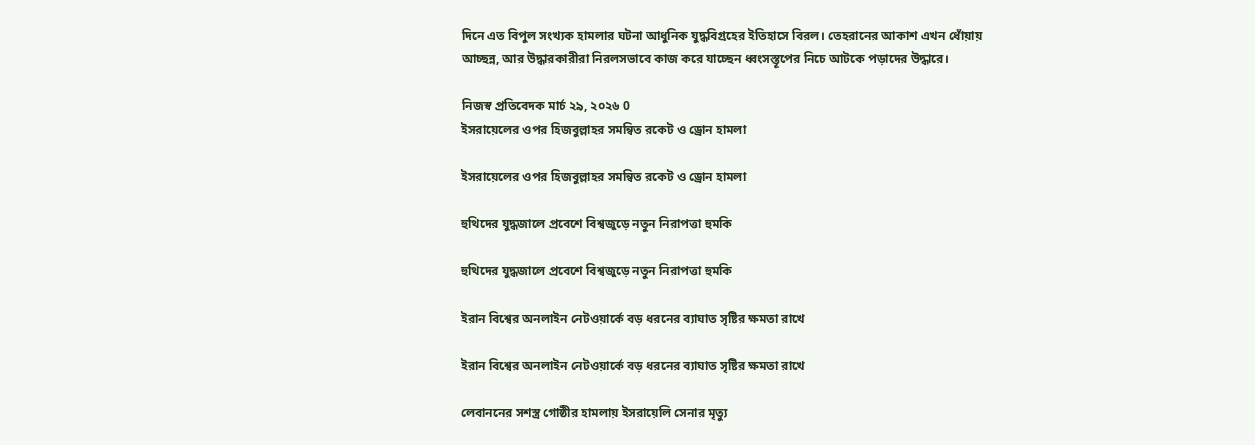দিনে এত বিপুল সংখ্যক হামলার ঘটনা আধুনিক যুদ্ধবিগ্রহের ইতিহাসে বিরল। তেহরানের আকাশ এখন ধোঁয়ায় আচ্ছন্ন, আর উদ্ধারকারীরা নিরলসভাবে কাজ করে যাচ্ছেন ধ্বংসস্তূপের নিচে আটকে পড়াদের উদ্ধারে।

নিজস্ব প্রতিবেদক মার্চ ২৯, ২০২৬ 0
ইসরায়েলের ওপর হিজবুল্লাহর সমন্বিত রকেট ও ড্রোন হামলা

ইসরায়েলের ওপর হিজবুল্লাহর সমন্বিত রকেট ও ড্রোন হামলা

হুথিদের যুদ্ধজালে প্রবেশে বিশ্বজুড়ে নতুন নিরাপত্তা হুমকি

হুথিদের যুদ্ধজালে প্রবেশে বিশ্বজুড়ে নতুন নিরাপত্তা হুমকি

ইরান বিশ্বের অনলাইন নেটওয়ার্কে বড় ধরনের ব্যাঘাত সৃষ্টির ক্ষমতা রাখে

ইরান বিশ্বের অনলাইন নেটওয়ার্কে বড় ধরনের ব্যাঘাত সৃষ্টির ক্ষমতা রাখে

লেবাননের সশস্ত্র গোষ্ঠীর হামলায় ইসরায়েলি সেনার মৃত্যু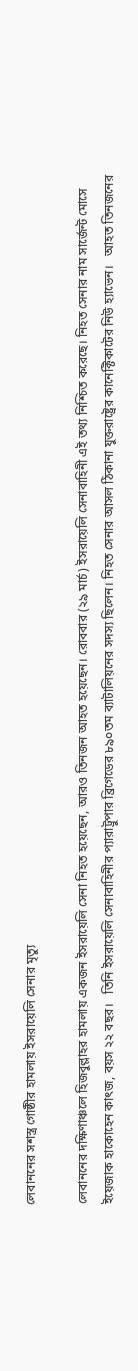লেবাননের সশস্ত্র গোষ্ঠীর হামলায় ইসরায়েলি সেনার মৃত্যু

লেবাননের দক্ষিণাঞ্চলে হিজবুল্লাহর হামলায় একজন ইসরায়েলি সেনা নিহত হয়েছেন, আরও তিনজন আহত হয়েছেন। রোববার (২৯ মার্চ) ইসরায়েলি সেনাবাহিনী এই তথ্য নিশ্চিত করেছে। নিহত সেনার নাম সার্জেন্ট মোসে ইয়েজাক হাকোহেন কাৎজ, বয়স ২২ বছর।   তিনি ইসরায়েলি সেনাবাহিনীর প্যারাট্রুপার ব্রিগেডের ৮৯০তম ব্যাটালিয়নের সদস্য ছিলেন। নিহত সেনার আসল ঠিকানা যুক্তরাষ্ট্রের কানেক্টিকাটের নিউ হ্যাভেন।   আহত তিনজনের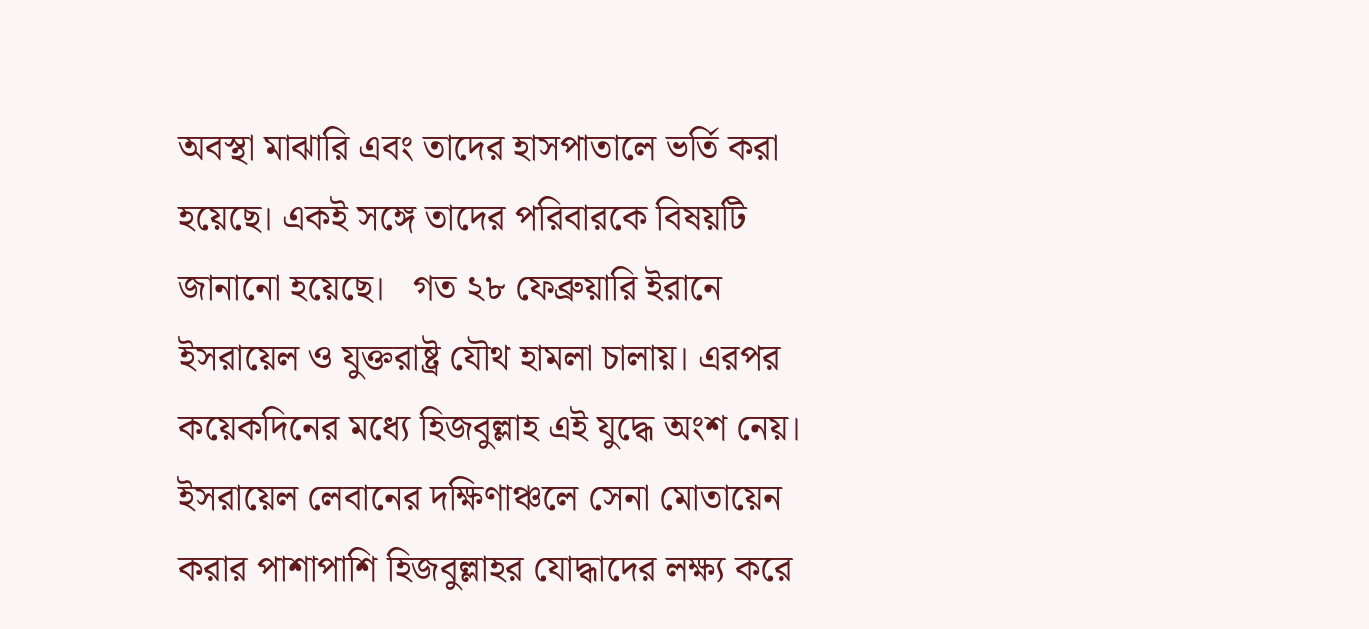অবস্থা মাঝারি এবং তাদের হাসপাতালে ভর্তি করা হয়েছে। একই সঙ্গে তাদের পরিবারকে বিষয়টি জানানো হয়েছে।   গত ২৮ ফেব্রুয়ারি ইরানে ইসরায়েল ও যুক্তরাষ্ট্র যৌথ হামলা চালায়। এরপর কয়েকদিনের মধ্যে হিজবুল্লাহ এই যুদ্ধে অংশ নেয়। ইসরায়েল লেবানের দক্ষিণাঞ্চলে সেনা মোতায়েন করার পাশাপাশি হিজবুল্লাহর যোদ্ধাদের লক্ষ্য করে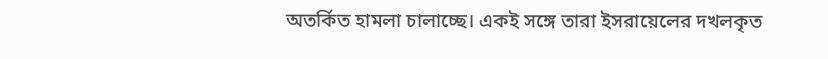অতর্কিত হামলা চালাচ্ছে। একই সঙ্গে তারা ইসরায়েলের দখলকৃত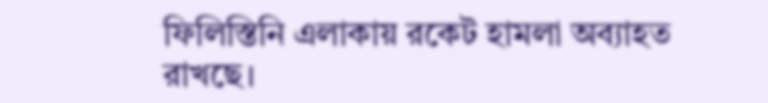ফিলিস্তিনি এলাকায় রকেট হামলা অব্যাহত রাখছে।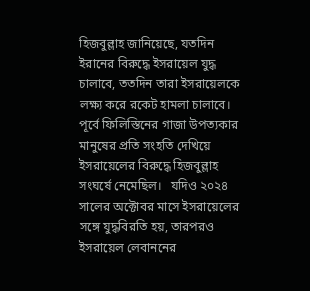হিজবুল্লাহ জানিয়েছে, যতদিন ইরানের বিরুদ্ধে ইসরায়েল যুদ্ধ চালাবে, ততদিন তারা ইসরায়েলকে লক্ষ্য করে রকেট হামলা চালাবে। পূর্বে ফিলিস্তিনের গাজা উপত্যকার মানুষের প্রতি সংহতি দেখিয়ে ইসরায়েলের বিরুদ্ধে হিজবুল্লাহ সংঘর্ষে নেমেছিল।   যদিও ২০২৪ সালের অক্টোবর মাসে ইসরায়েলের সঙ্গে যুদ্ধবিরতি হয়, তারপরও ইসরায়েল লেবাননের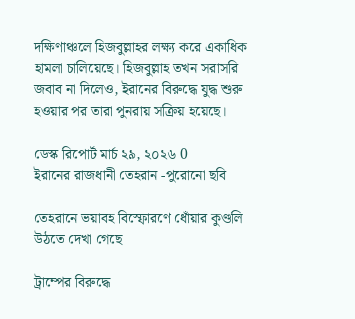দক্ষিণাঞ্চলে হিজবুল্লাহর লক্ষ্য করে একাধিক হামলা চালিয়েছে। হিজবুল্লাহ তখন সরাসরি জবাব না দিলেও, ইরানের বিরুদ্ধে যুদ্ধ শুরু হওয়ার পর তারা পুনরায় সক্রিয় হয়েছে।

ডেস্ক রিপোর্ট মার্চ ২৯, ২০২৬ 0
ইরানের রাজধানী তেহরান -পুরোনো ছবি

তেহরানে ভয়াবহ বিস্ফোরণে ধোঁয়ার কুণ্ডলি উঠতে দেখা গেছে

ট্রাম্পের বিরুদ্ধে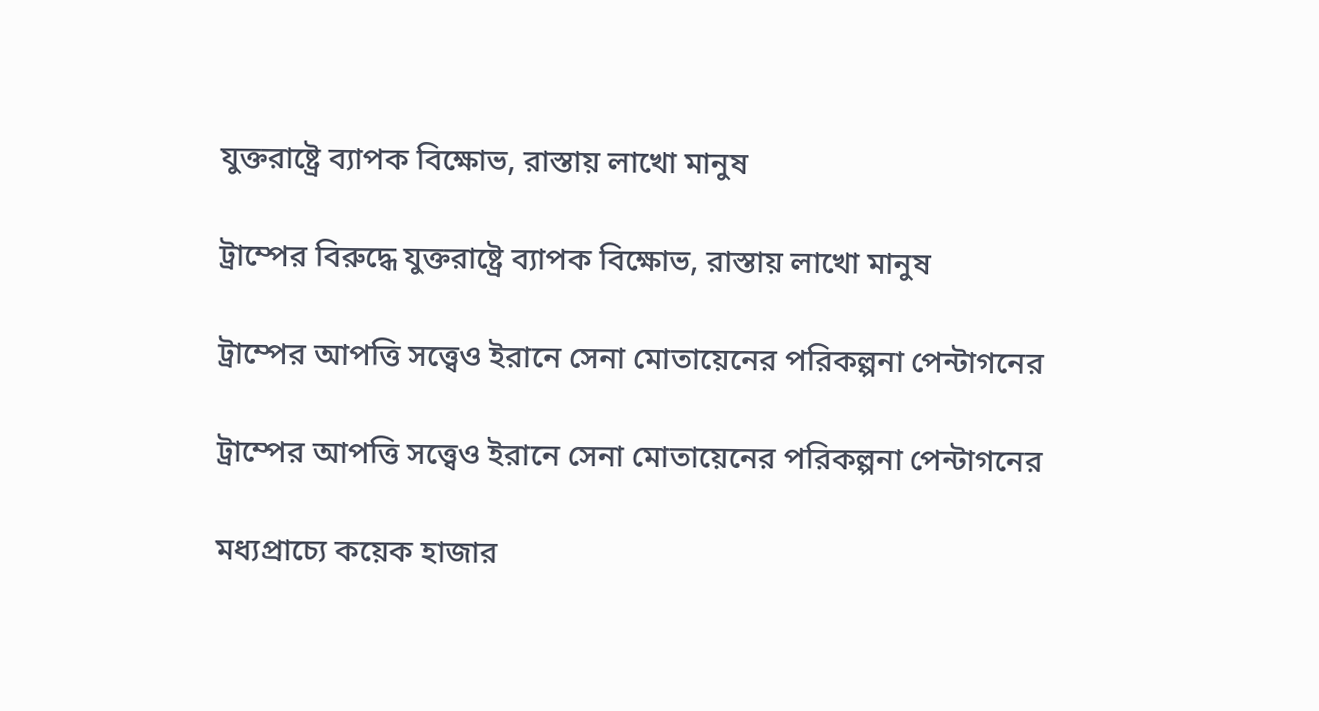যুক্তরাষ্ট্রে ব্যাপক বিক্ষোভ, রাস্তায় লাখো মানুষ

ট্রাম্পের বিরুদ্ধে যুক্তরাষ্ট্রে ব্যাপক বিক্ষোভ, রাস্তায় লাখো মানুষ

ট্রাম্পের আপত্তি সত্ত্বেও ইরানে সেনা মোতায়েনের পরিকল্পনা পেন্টাগনের

ট্রাম্পের আপত্তি সত্ত্বেও ইরানে সেনা মোতায়েনের পরিকল্পনা পেন্টাগনের

মধ্যপ্রাচ্যে কয়েক হাজার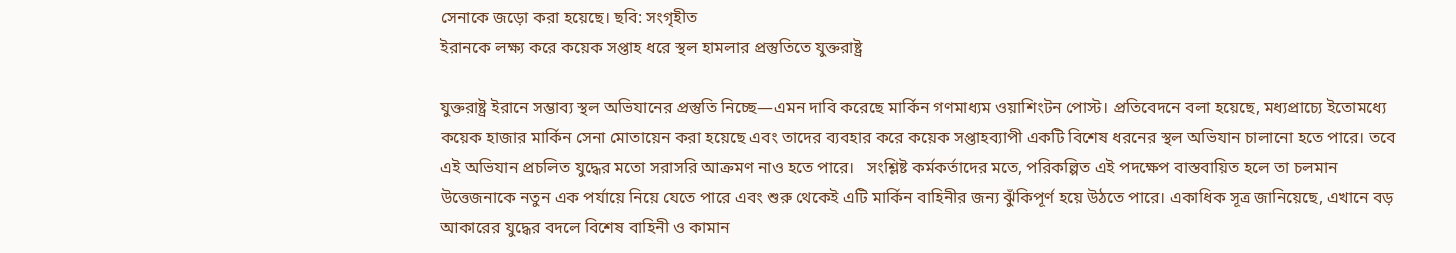সেনাকে জড়ো করা হয়েছে। ছবি: সংগৃহীত
ইরানকে লক্ষ্য করে কয়েক সপ্তাহ ধরে স্থল হামলার প্রস্তুতিতে যুক্তরাষ্ট্র

যুক্তরাষ্ট্র ইরানে সম্ভাব্য স্থল অভিযানের প্রস্তুতি নিচ্ছে—এমন দাবি করেছে মার্কিন গণমাধ্যম ওয়াশিংটন পোস্ট। প্রতিবেদনে বলা হয়েছে, মধ্যপ্রাচ্যে ইতোমধ্যে কয়েক হাজার মার্কিন সেনা মোতায়েন করা হয়েছে এবং তাদের ব্যবহার করে কয়েক সপ্তাহব্যাপী একটি বিশেষ ধরনের স্থল অভিযান চালানো হতে পারে। তবে এই অভিযান প্রচলিত যুদ্ধের মতো সরাসরি আক্রমণ নাও হতে পারে।   সংশ্লিষ্ট কর্মকর্তাদের মতে, পরিকল্পিত এই পদক্ষেপ বাস্তবায়িত হলে তা চলমান উত্তেজনাকে নতুন এক পর্যায়ে নিয়ে যেতে পারে এবং শুরু থেকেই এটি মার্কিন বাহিনীর জন্য ঝুঁকিপূর্ণ হয়ে উঠতে পারে। একাধিক সূত্র জানিয়েছে, এখানে বড় আকারের যুদ্ধের বদলে বিশেষ বাহিনী ও কামান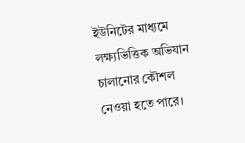ইউনিটের মাধ্যমে লক্ষ্যভিত্তিক অভিযান চালানোর কৌশল নেওয়া হতে পারে।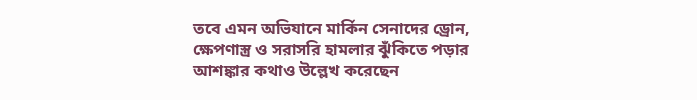তবে এমন অভিযানে মার্কিন সেনাদের ড্রোন, ক্ষেপণাস্ত্র ও সরাসরি হামলার ঝুঁকিতে পড়ার আশঙ্কার কথাও উল্লেখ করেছেন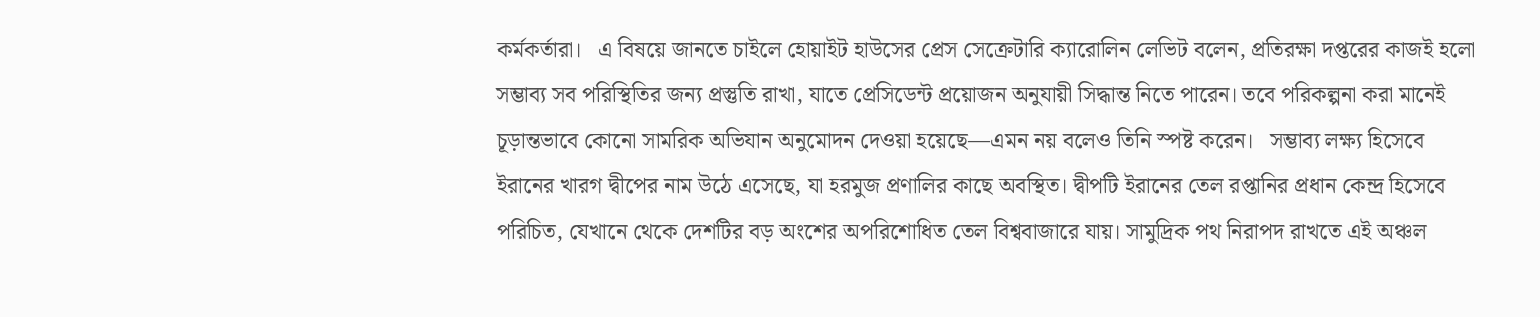কর্মকর্তারা।   এ বিষয়ে জানতে চাইলে হোয়াইট হাউসের প্রেস সেক্রেটারি ক্যারোলিন লেভিট বলেন, প্রতিরক্ষা দপ্তরের কাজই হলো সম্ভাব্য সব পরিস্থিতির জন্য প্রস্তুতি রাখা, যাতে প্রেসিডেন্ট প্রয়োজন অনুযায়ী সিদ্ধান্ত নিতে পারেন। তবে পরিকল্পনা করা মানেই চূড়ান্তভাবে কোনো সামরিক অভিযান অনুমোদন দেওয়া হয়েছে—এমন নয় বলেও তিনি স্পষ্ট করেন।   সম্ভাব্য লক্ষ্য হিসেবে ইরানের খারগ দ্বীপের নাম উঠে এসেছে, যা হরমুজ প্রণালির কাছে অবস্থিত। দ্বীপটি ইরানের তেল রপ্তানির প্রধান কেন্দ্র হিসেবে পরিচিত, যেখানে থেকে দেশটির বড় অংশের অপরিশোধিত তেল বিশ্ববাজারে যায়। সামুদ্রিক পথ নিরাপদ রাখতে এই অঞ্চল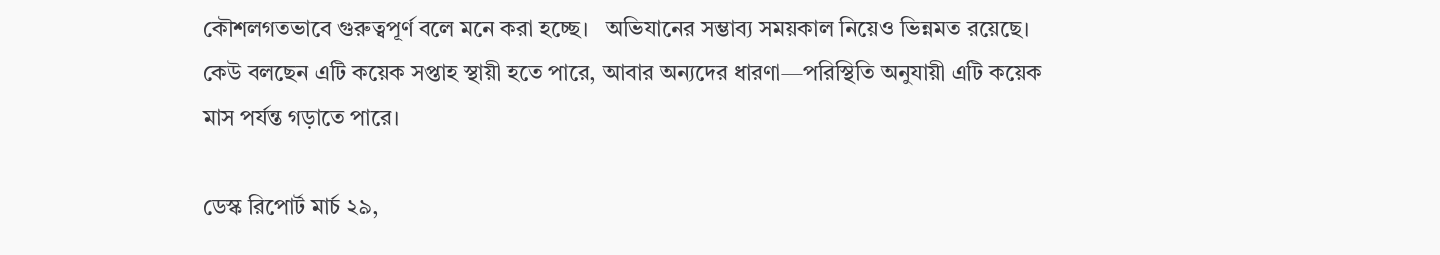কৌশলগতভাবে গুরুত্বপূর্ণ বলে মনে করা হচ্ছে।   অভিযানের সম্ভাব্য সময়কাল নিয়েও ভিন্নমত রয়েছে। কেউ বলছেন এটি কয়েক সপ্তাহ স্থায়ী হতে পারে, আবার অন্যদের ধারণা—পরিস্থিতি অনুযায়ী এটি কয়েক মাস পর্যন্ত গড়াতে পারে।

ডেস্ক রিপোর্ট মার্চ ২৯,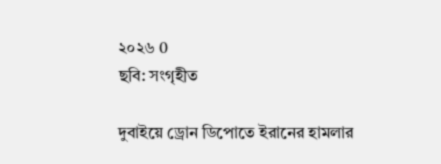২০২৬ 0
ছবি: সংগৃহীত

দুবাইয়ে ড্রোন ডিপোতে ইরানের হামলার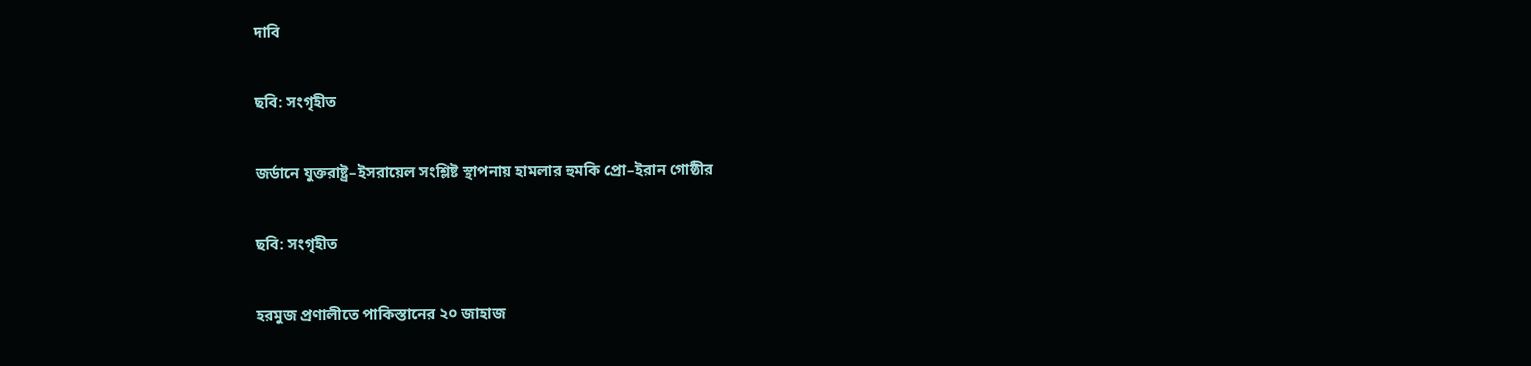দাবি

ছবি: সংগৃহীত

জর্ডানে যুক্তরাষ্ট্র–ইসরায়েল সংশ্লিষ্ট স্থাপনায় হামলার হুমকি প্রো–ইরান গোষ্ঠীর

ছবি: সংগৃহীত

হরমুজ প্রণালীতে পাকিস্তানের ২০ জাহাজ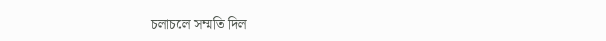চলাচলে সম্মতি দিল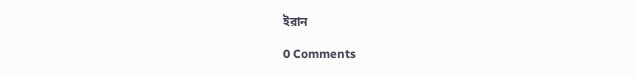ইরান

0 Comments